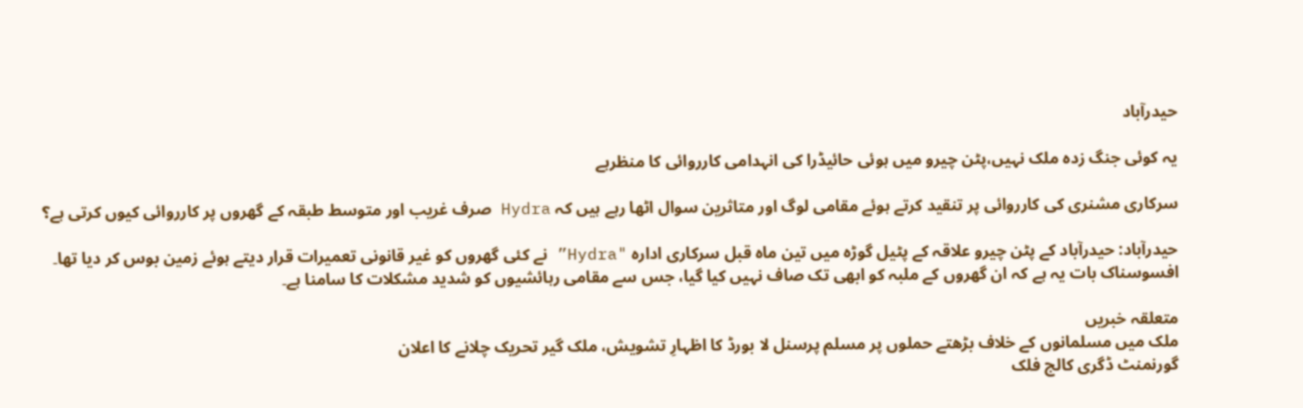حیدرآباد

یہ کوئی جنگ زدہ ملک نہیں،پٹن چیرو میں ہوئی حائیڈرا کی انہدامی کارروائی کا منظرہے

سرکاری مشنری کی کارروائی پر تنقید کرتے ہوئے مقامی لوگ اور متاثرین سوال اٹھا رہے ہیں کہ Hydra صرف غریب اور متوسط طبقہ کے گھروں پر کارروائی کیوں کرتی ہے؟

حیدرآباد: حیدرآباد کے پٹن چیرو علاقہ کے پٹیل گوڑہ میں تین ماہ قبل سرکاری ادارہ "Hydra” نے کئی گھروں کو غیر قانونی تعمیرات قرار دیتے ہوئے زمین بوس کر دیا تھا۔ افسوسناک بات یہ ہے کہ ان گھروں کے ملبہ کو ابھی تک صاف نہیں کیا گیا، جس سے مقامی رہائشیوں کو شدید مشکلات کا سامنا ہے۔

متعلقہ خبریں
ملک میں مسلمانوں کے خلاف بڑھتے حملوں پر مسلم پرسنل لا بورڈ کا اظہارِ تشویش، ملک گیر تحریک چلانے کا اعلان
گورنمنٹ ڈگری کالج فلک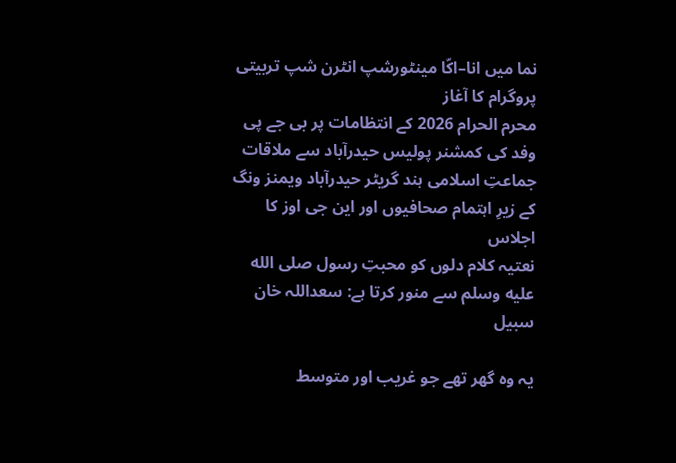نما میں انا–اکّا مینٹورشپ انٹرن شپ تربیتی پروگرام کا آغاز
محرم الحرام 2026 کے انتظامات پر بی جے پی وفد کی کمشنر پولیس حیدرآباد سے ملاقات
جماعتِ اسلامی ہند گریٹر حیدرآباد ویمنز ونگ کے زیرِ اہتمام صحافیوں اور این جی اوز کا اجلاس
نعتیہ کلام دلوں کو محبتِ رسول صلى الله عليه وسلم سے منور کرتا ہے: سعداللہ خان سبیل

یہ وہ گھر تھے جو غریب اور متوسط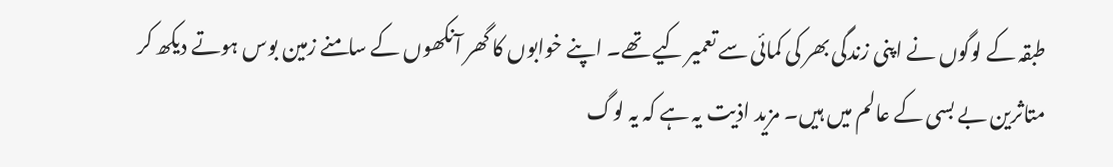طبقہ کے لوگوں نے اپنی زندگی بھر کی کمائی سے تعمیر کیے تھے۔ اپنے خوابوں کا گھر آنکھوں کے سامنے زمین بوس ہوتے دیکھ کر متاثرین بے بسی کے عالم میں ہیں۔ مزید اذیت یہ ہے کہ یہ لوگ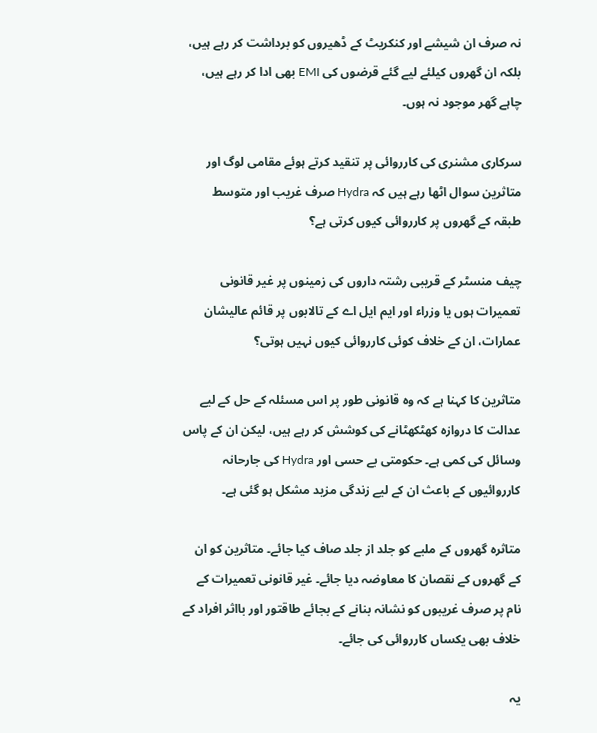نہ صرف ان شیشے اور کنکریٹ کے ڈھیروں کو برداشت کر رہے ہیں، بلکہ ان گھروں کیلئے لیے گئے قرضوں کی EMI بھی ادا کر رہے ہیں، چاہے گھر موجود نہ ہوں۔

سرکاری مشنری کی کارروائی پر تنقید کرتے ہوئے مقامی لوگ اور متاثرین سوال اٹھا رہے ہیں کہ Hydra صرف غریب اور متوسط طبقہ کے گھروں پر کارروائی کیوں کرتی ہے؟

چیف منسٹر کے قریبی رشتہ داروں کی زمینوں پر غیر قانونی تعمیرات ہوں یا وزراء اور ایم ایل اے کے تالابوں پر قائم عالیشان عمارات، ان کے خلاف کوئی کارروائی کیوں نہیں ہوتی؟

متاثرین کا کہنا ہے کہ وہ قانونی طور پر اس مسئلہ کے حل کے لیے عدالت کا دروازہ کھٹکھٹانے کی کوشش کر رہے ہیں، لیکن ان کے پاس وسائل کی کمی ہے۔ حکومتی بے حسی اور Hydra کی جارحانہ کارروائیوں کے باعث ان کے لیے زندگی مزید مشکل ہو گئی ہے۔

متاثرہ گھروں کے ملبے کو جلد از جلد صاف کیا جائے۔ متاثرین کو ان کے گھروں کے نقصان کا معاوضہ دیا جائے۔ غیر قانونی تعمیرات کے نام پر صرف غریبوں کو نشانہ بنانے کے بجائے طاقتور اور بااثر افراد کے خلاف بھی یکساں کارروائی کی جائے۔

یہ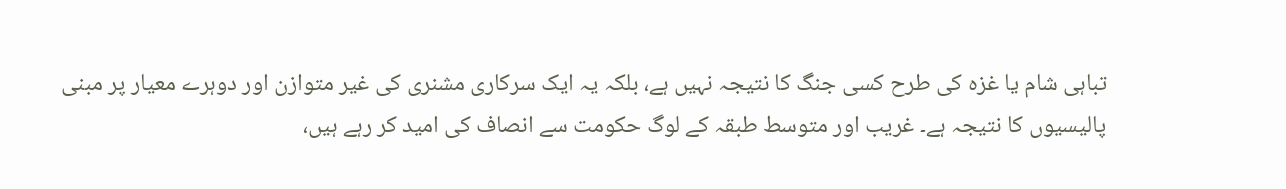تباہی شام یا غزہ کی طرح کسی جنگ کا نتیجہ نہیں ہے، بلکہ یہ ایک سرکاری مشنری کی غیر متوازن اور دوہرے معیار پر مبنی پالیسیوں کا نتیجہ ہے۔ غریب اور متوسط طبقہ کے لوگ حکومت سے انصاف کی امید کر رہے ہیں،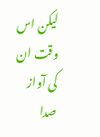لیکن اس وقت ان کی آواز صدا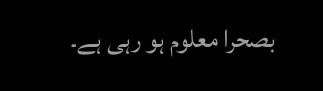بصحرا معلوم ہو رہی ہے۔